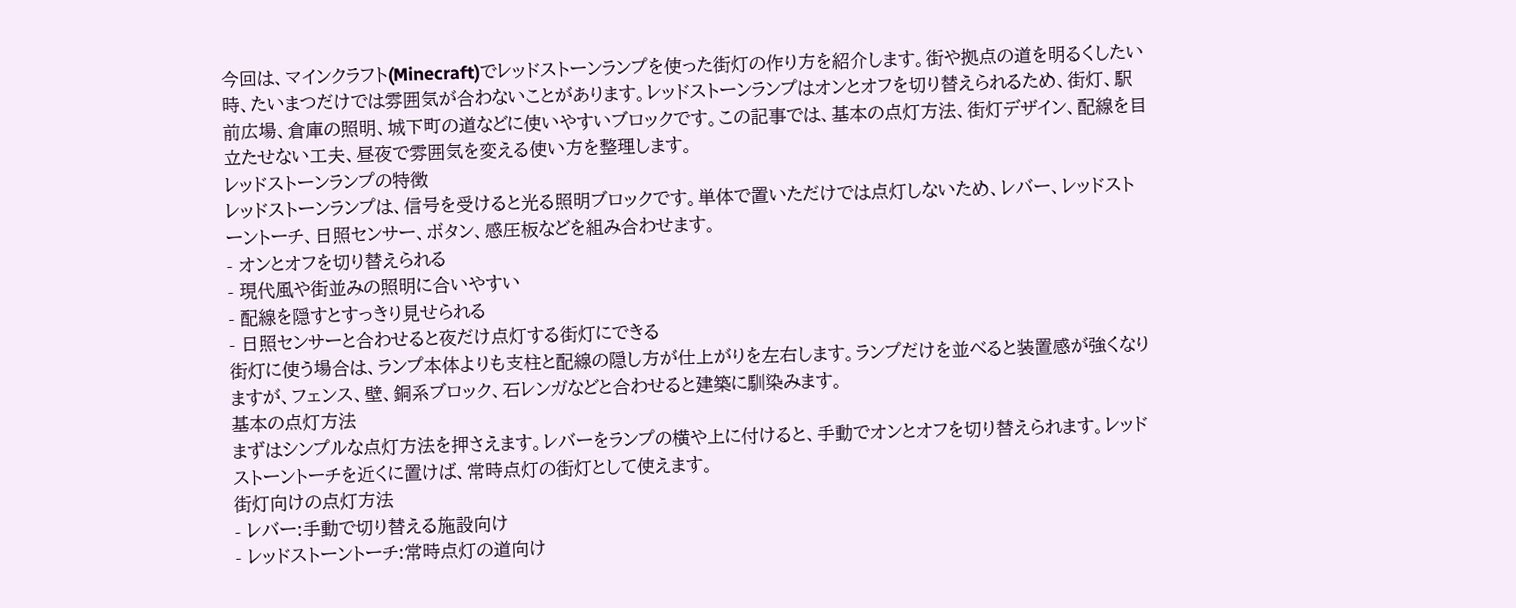今回は、マインクラフト(Minecraft)でレッドストーンランプを使った街灯の作り方を紹介します。街や拠点の道を明るくしたい時、たいまつだけでは雰囲気が合わないことがあります。レッドストーンランプはオンとオフを切り替えられるため、街灯、駅前広場、倉庫の照明、城下町の道などに使いやすいブロックです。この記事では、基本の点灯方法、街灯デザイン、配線を目立たせない工夫、昼夜で雰囲気を変える使い方を整理します。
レッドストーンランプの特徴
レッドストーンランプは、信号を受けると光る照明ブロックです。単体で置いただけでは点灯しないため、レバー、レッドストーントーチ、日照センサー、ボタン、感圧板などを組み合わせます。
- オンとオフを切り替えられる
- 現代風や街並みの照明に合いやすい
- 配線を隠すとすっきり見せられる
- 日照センサーと合わせると夜だけ点灯する街灯にできる
街灯に使う場合は、ランプ本体よりも支柱と配線の隠し方が仕上がりを左右します。ランプだけを並べると装置感が強くなりますが、フェンス、壁、銅系ブロック、石レンガなどと合わせると建築に馴染みます。
基本の点灯方法
まずはシンプルな点灯方法を押さえます。レバーをランプの横や上に付けると、手動でオンとオフを切り替えられます。レッドストーントーチを近くに置けば、常時点灯の街灯として使えます。
街灯向けの点灯方法
- レバー:手動で切り替える施設向け
- レッドストーントーチ:常時点灯の道向け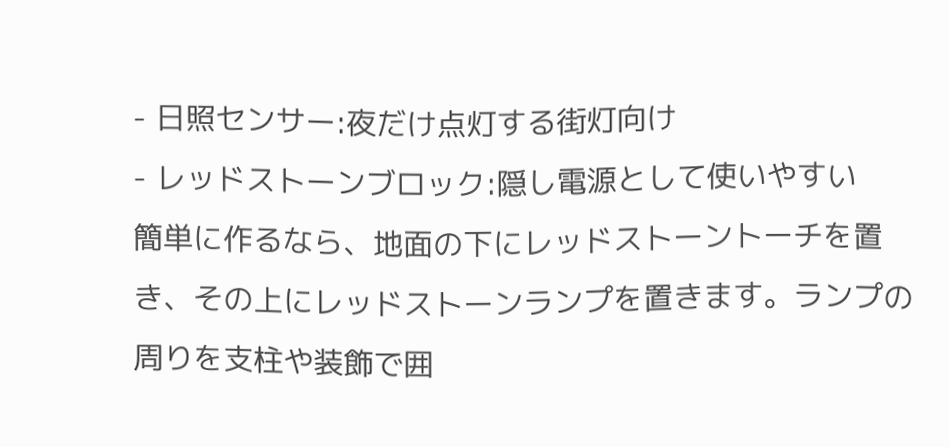- 日照センサー:夜だけ点灯する街灯向け
- レッドストーンブロック:隠し電源として使いやすい
簡単に作るなら、地面の下にレッドストーントーチを置き、その上にレッドストーンランプを置きます。ランプの周りを支柱や装飾で囲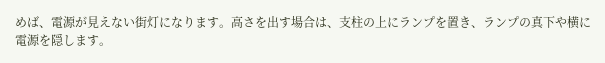めば、電源が見えない街灯になります。高さを出す場合は、支柱の上にランプを置き、ランプの真下や横に電源を隠します。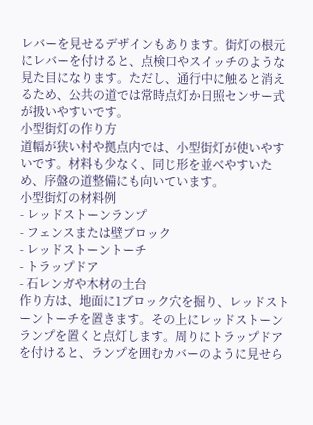レバーを見せるデザインもあります。街灯の根元にレバーを付けると、点検口やスイッチのような見た目になります。ただし、通行中に触ると消えるため、公共の道では常時点灯か日照センサー式が扱いやすいです。
小型街灯の作り方
道幅が狭い村や拠点内では、小型街灯が使いやすいです。材料も少なく、同じ形を並べやすいため、序盤の道整備にも向いています。
小型街灯の材料例
- レッドストーンランプ
- フェンスまたは壁ブロック
- レッドストーントーチ
- トラップドア
- 石レンガや木材の土台
作り方は、地面に1ブロック穴を掘り、レッドストーントーチを置きます。その上にレッドストーンランプを置くと点灯します。周りにトラップドアを付けると、ランプを囲むカバーのように見せら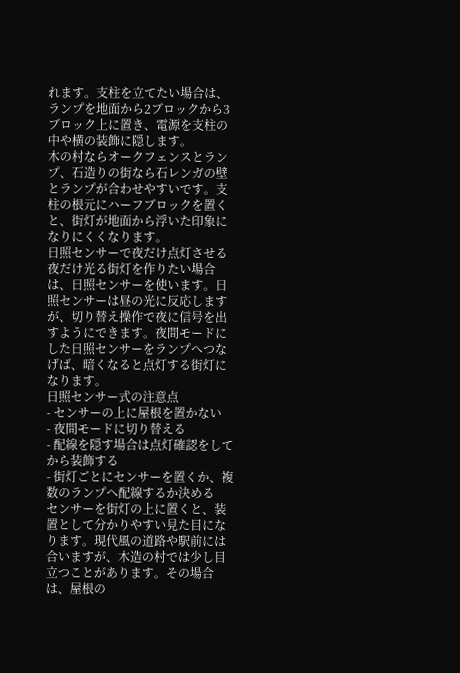れます。支柱を立てたい場合は、ランプを地面から2ブロックから3ブロック上に置き、電源を支柱の中や横の装飾に隠します。
木の村ならオークフェンスとランプ、石造りの街なら石レンガの壁とランプが合わせやすいです。支柱の根元にハーフブロックを置くと、街灯が地面から浮いた印象になりにくくなります。
日照センサーで夜だけ点灯させる
夜だけ光る街灯を作りたい場合は、日照センサーを使います。日照センサーは昼の光に反応しますが、切り替え操作で夜に信号を出すようにできます。夜間モードにした日照センサーをランプへつなげば、暗くなると点灯する街灯になります。
日照センサー式の注意点
- センサーの上に屋根を置かない
- 夜間モードに切り替える
- 配線を隠す場合は点灯確認をしてから装飾する
- 街灯ごとにセンサーを置くか、複数のランプへ配線するか決める
センサーを街灯の上に置くと、装置として分かりやすい見た目になります。現代風の道路や駅前には合いますが、木造の村では少し目立つことがあります。その場合は、屋根の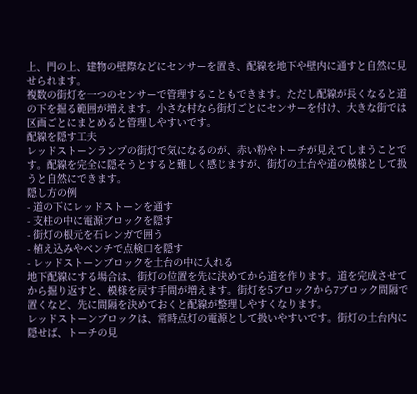上、門の上、建物の壁際などにセンサーを置き、配線を地下や壁内に通すと自然に見せられます。
複数の街灯を一つのセンサーで管理することもできます。ただし配線が長くなると道の下を掘る範囲が増えます。小さな村なら街灯ごとにセンサーを付け、大きな街では区画ごとにまとめると管理しやすいです。
配線を隠す工夫
レッドストーンランプの街灯で気になるのが、赤い粉やトーチが見えてしまうことです。配線を完全に隠そうとすると難しく感じますが、街灯の土台や道の模様として扱うと自然にできます。
隠し方の例
- 道の下にレッドストーンを通す
- 支柱の中に電源ブロックを隠す
- 街灯の根元を石レンガで囲う
- 植え込みやベンチで点検口を隠す
- レッドストーンブロックを土台の中に入れる
地下配線にする場合は、街灯の位置を先に決めてから道を作ります。道を完成させてから掘り返すと、模様を戻す手間が増えます。街灯を5ブロックから7ブロック間隔で置くなど、先に間隔を決めておくと配線が整理しやすくなります。
レッドストーンブロックは、常時点灯の電源として扱いやすいです。街灯の土台内に隠せば、トーチの見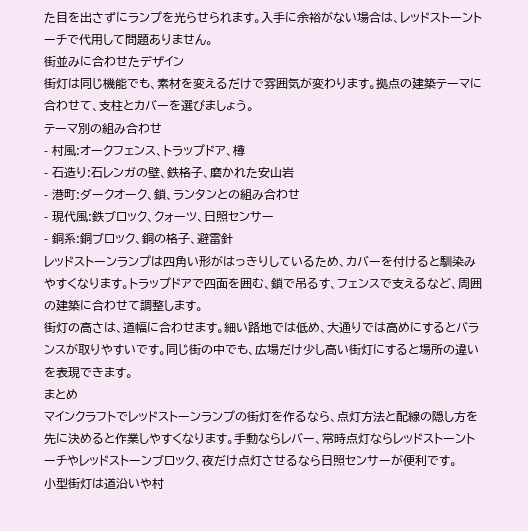た目を出さずにランプを光らせられます。入手に余裕がない場合は、レッドストーントーチで代用して問題ありません。
街並みに合わせたデザイン
街灯は同じ機能でも、素材を変えるだけで雰囲気が変わります。拠点の建築テーマに合わせて、支柱とカバーを選びましょう。
テーマ別の組み合わせ
- 村風:オークフェンス、トラップドア、樽
- 石造り:石レンガの壁、鉄格子、磨かれた安山岩
- 港町:ダークオーク、鎖、ランタンとの組み合わせ
- 現代風:鉄ブロック、クォーツ、日照センサー
- 銅系:銅ブロック、銅の格子、避雷針
レッドストーンランプは四角い形がはっきりしているため、カバーを付けると馴染みやすくなります。トラップドアで四面を囲む、鎖で吊るす、フェンスで支えるなど、周囲の建築に合わせて調整します。
街灯の高さは、道幅に合わせます。細い路地では低め、大通りでは高めにするとバランスが取りやすいです。同じ街の中でも、広場だけ少し高い街灯にすると場所の違いを表現できます。
まとめ
マインクラフトでレッドストーンランプの街灯を作るなら、点灯方法と配線の隠し方を先に決めると作業しやすくなります。手動ならレバー、常時点灯ならレッドストーントーチやレッドストーンブロック、夜だけ点灯させるなら日照センサーが便利です。
小型街灯は道沿いや村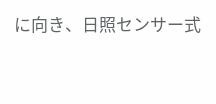に向き、日照センサー式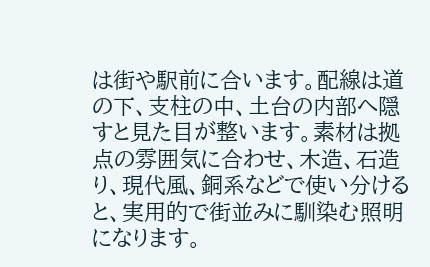は街や駅前に合います。配線は道の下、支柱の中、土台の内部へ隠すと見た目が整います。素材は拠点の雰囲気に合わせ、木造、石造り、現代風、銅系などで使い分けると、実用的で街並みに馴染む照明になります。